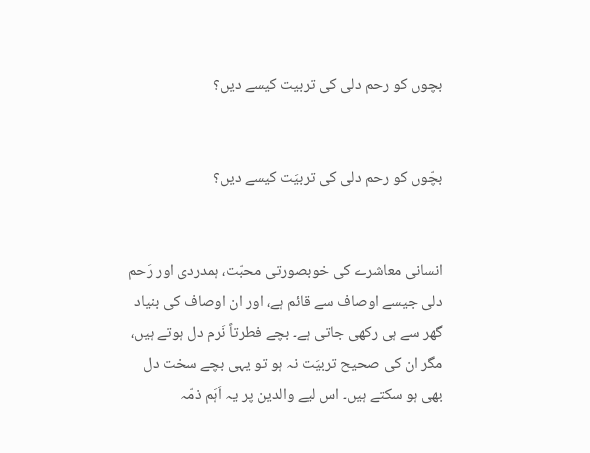بچوں کو رحم دلی کی تربیت کیسے دیں؟


بچّوں کو رحم دلی کی تربیَت کیسے دیں؟


انسانی معاشرے کی خوبصورتی محبّت، ہمدردی اور رَحم دلی جیسے اوصاف سے قائم ہے، اور ان اوصاف کی بنیاد گھر سے ہی رکھی جاتی ہے۔ بچے فطرتاً نَرم دل ہوتے ہیں، مگر ان کی صحیح تربیَت نہ ہو تو یہی بچے سخت دل بھی ہو سکتے ہیں۔ اس لیے والدین پر یہ اَہَم ذمّہ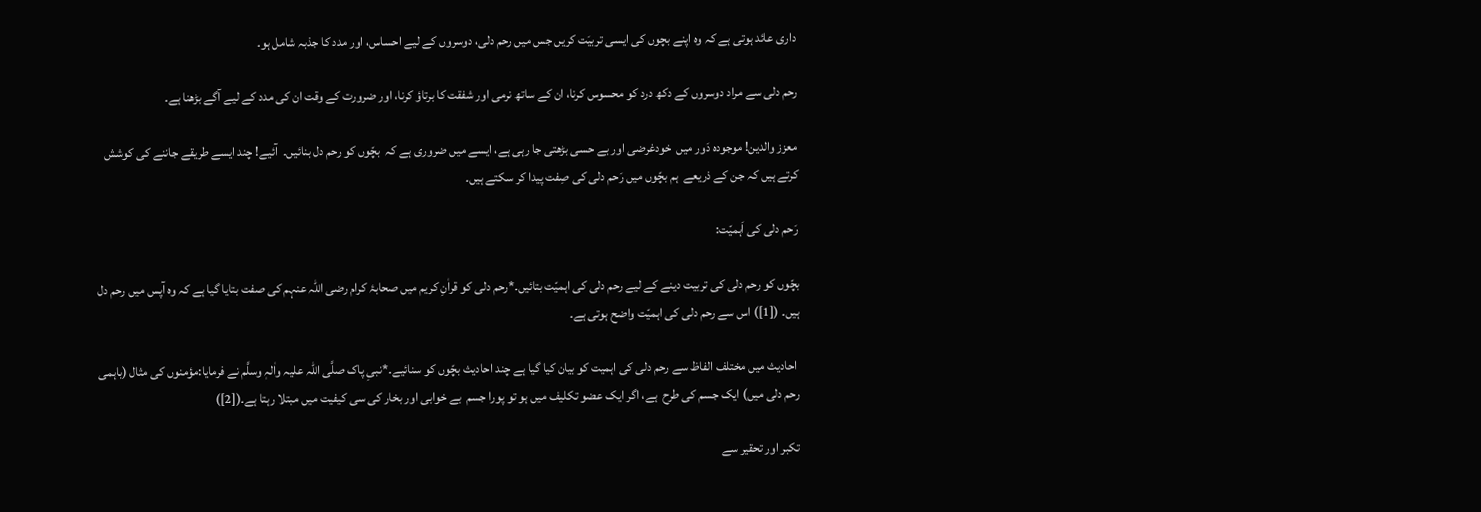داری عائد ہوتی ہے کہ وہ اپنے بچوں کی ایسی تربیَت کریں جس میں رحم دلی، دوسروں کے لیے احساس، اور مدد کا جذبہ شامل ہو۔

رحم دلی سے مراد دوسروں کے دکھ درد کو محسوس کرنا، ان کے ساتھ نرمی اور شفقت کا برتاؤ کرنا، اور ضرورت کے وقت ان کی مدد کے لیے آگے بڑھنا ہے۔

معزز والدین! موجودہ دَور میں  خودغرضی اور بے حسی بڑھتی جا رہی ہے، ایسے میں ضروری ہے کہ  بچّوں کو رحم دل بنائیں۔  آئیے! چند ایسے طریقے جاننے کی کوشش کرتے ہیں کہ جن کے ذریعے  ہم بچّوں میں رَحم دلی کی صِفت پیدا کر سکتے ہیں۔

رَحم دلی کی اَہمیّت:

بچّوں کو رحم دلی کی تربیت دینے کے لیے رحم دلی کی اہمیّت بتائیں۔*رحم دلی کو قراٰنِ کریم میں صحابۂ کرام رضی اللہ عنہم کی صفت بتایا گیا ہے کہ وہ آپس میں رحم دل ہیں۔ ([1]) اس سے رحم دلی کی اہمیّت واضح ہوتی ہے۔

 احادیث میں مختلف الفاظ سے رحم دلی کی اہمیت کو بیان کیا گیا ہے چند احادیث بچّوں کو سنائیے۔*نبیِ پاک صلَّی اللہ علیہ واٰلہٖ وسلَّم نے فرمایا:مؤمنوں کی مثال (باہمی رحم دلی میں) ایک جسم کی طرح  ہے، اگر ایک عضو تکلیف میں ہو تو پورا جسم  بے خوابی اور بخار کی سی کیفیت میں مبتلا رہتا ہے۔([2])

تکبر اور تحقیر سے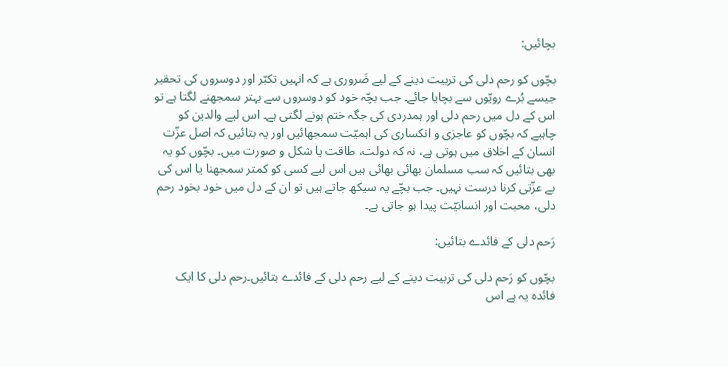بچائیں:

بچّوں کو رحم دلی کی تربیت دینے کے لیے ضَروری ہے کہ انہیں تکبّر اور دوسروں کی تحقیر جیسے بُرے رویّوں سے بچایا جائے۔ جب بچّہ خود کو دوسروں سے بہتر سمجھنے لگتا ہے تو اس کے دل میں رحم دلی اور ہمدردی کی جگہ ختم ہونے لگتی ہے۔ اس لیے والدین کو چاہیے کہ بچّوں کو عاجزی و انکساری کی اہمیّت سمجھائیں اور یہ بتائیں کہ اصل عزّت انسان کے اخلاق میں ہوتی ہے، نہ کہ دولت، طاقت یا شکل و صورت میں۔ بچّوں کو یہ بھی بتائیں کہ سب مسلمان بھائی بھائی ہیں اس لیے کسی کو کمتر سمجھنا یا اس کی بے عزّتی کرنا درست نہیں۔ جب بچّے یہ سیکھ جاتے ہیں تو ان کے دل میں خود بخود رحم دلی، محبت اور انسانیّت پیدا ہو جاتی ہے۔

رَحم دلی کے فائدے بتائیں:

بچّوں کو رَحم دلی کی تربیت دینے کے لیے رحم دلی کے فائدے بتائیں۔رحم دلی کا ایک فائدہ یہ ہے اس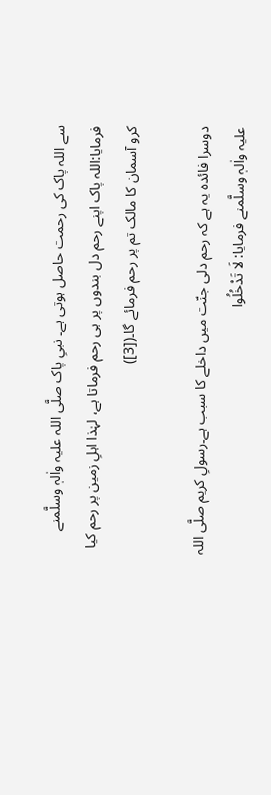سے اللہ پاک کی رحمت حاصل ہوتی ہے۔ نبیِ پاک صلَّی اللہ علیہ واٰلہٖ وسلَّمنے فرمایا:اللہ پاک اپنے رحم دل بندوں پر ہی رحم فرماتا ہے، لہٰذا اہلِ زمین پر رحم کیا کرو آسمان کا مالک تم پر رحم فرمائے گا۔([3])

دوسرا فائدہ یہ ہے کہ رحم دلی جنّت میں داخلے کا سبب ہے۔رسولِ کریم صلَّی اللہ علیہ واٰلہٖ وسلَّمنے فرمایا: لَا تَدْخُلُوا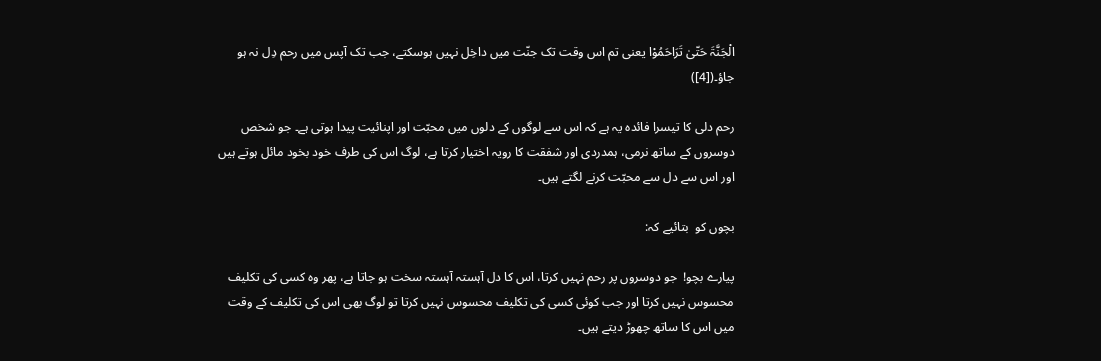الْجَنَّۃَ حَتّیٰ تَرَاحَمُوْا یعنی تم اس وقت تک جنّت میں داخِل نہیں ہوسکتے، جب تک آپس میں رحم دِل نہ ہو جاؤ۔([4])

رحم دلی کا تیسرا فائدہ یہ ہے کہ اس سے لوگوں کے دلوں میں محبّت اور اپنائیت پیدا ہوتی ہے۔ جو شخص دوسروں کے ساتھ نرمی، ہمدردی اور شفقت کا رویہ اختیار کرتا ہے، لوگ اس کی طرف خود بخود مائل ہوتے ہیں اور اس سے دل سے محبّت کرنے لگتے ہیں۔

بچوں کو  بتائیے کہ:

پیارے بچو!  جو دوسروں پر رحم نہیں کرتا، اس کا دل آہستہ آہستہ سخت ہو جاتا ہے، پھر وہ کسی کی تکلیف محسوس نہیں کرتا اور جب کوئی کسی کی تکلیف محسوس نہیں کرتا تو لوگ بھی اس کی تکلیف کے وقت میں اس کا ساتھ چھوڑ دیتے ہیں۔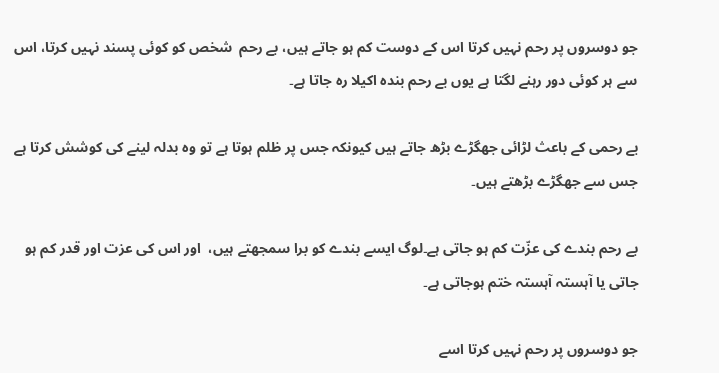جو دوسروں پر رحم نہیں کرتا اس کے دوست کم ہو جاتے ہیں، بے رحم  شخص کو کوئی پسند نہیں کرتا، اس سے ہر کوئی دور رہنے لگتا ہے یوں بے رحم بندہ اکیلا رہ جاتا ہے۔

بے رحمی کے باعث لڑائی جھگڑے بڑھ جاتے ہیں کیونکہ جس پر ظلم ہوتا ہے تو وہ بدلہ لینے کی کوشش کرتا ہے جس سے جھگڑے بڑھتے ہیں۔

بے رحم بندے کی عزّت کم ہو جاتی ہے۔لوگ ایسے بندے کو برا سمجھتے ہیں،  اور اس کی عزت اور قدر کم ہو جاتی یا آہستہ آہستہ ختم ہوجاتی ہے۔

جو دوسروں پر رحم نہیں کرتا اسے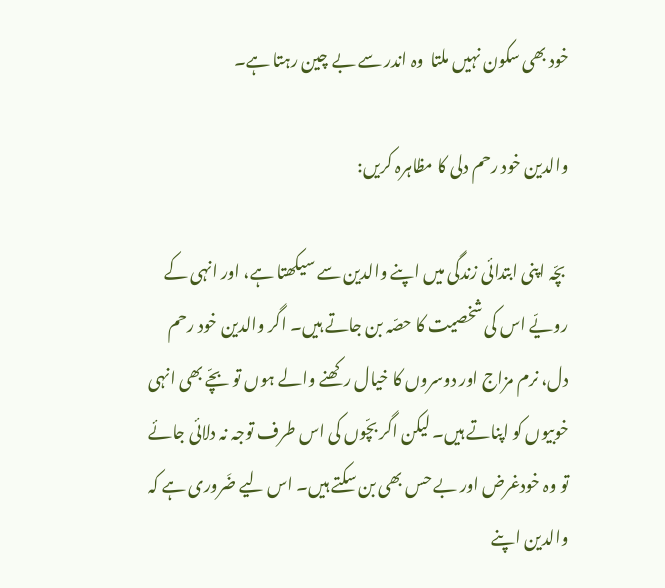خود بھی سکون نہیں ملتا  وہ اندر سے بے چین رہتا ہے۔

والدین خود رحم دلی کا مظاہرہ کریں:

 بچّہ اپنی ابتدائی زندگی میں اپنے والدین سے سیکھتا ہے، اور انہی کے رویّے اس کی شخصیت کا حصّہ بن جاتے ہیں۔ اگر والدین خود رحم دل، نرم مزاج اور دوسروں کا خیال رکھنے والے ہوں تو بچّے بھی انہی خوبیوں کو اپناتے ہیں۔ لیکن اگر بچّوں کی اس طرف توجہ نہ دلائی جائے تو وہ خودغرض اور بے حس بھی بن سکتے ہیں۔ اس لیے ضَروری ہے کہ والدین اپنے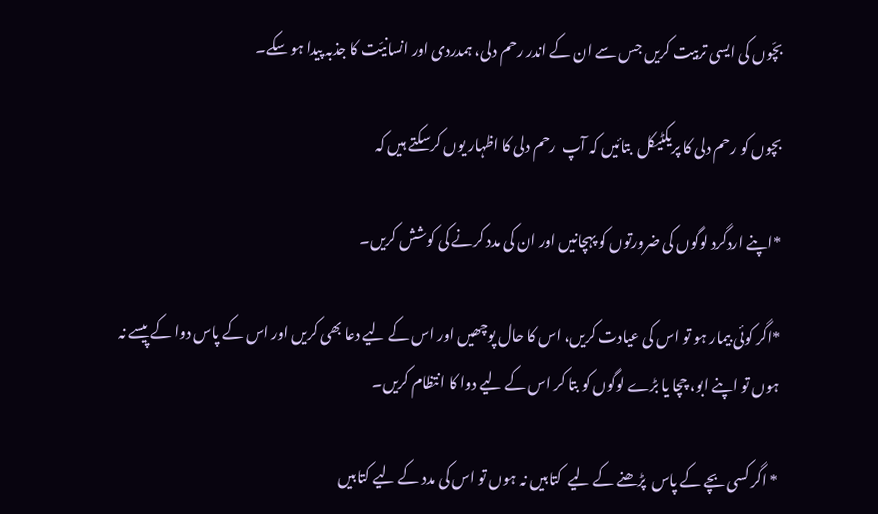بچّوں کی ایسی تربیت کریں جس سے ان کے اندر رحم دلی، ہمدردی اور انسانیّت کا جذبہ پیدا ہو سکے۔

بچوں کو رحم دلی کا پریکٹیکل  بتائیں کہ آپ  رحم دلی کا اظہار یوں کرسکتے ہیں کہ

*اپنے اردگرد لوگوں کی ضرورتوں کو پہچانیں اور ان کی مدد کرنے کی کوشش کریں۔

*اگر کوئی بیمار ہو تو اس کی عیادت کریں، اس کا حال پوچھیں اور اس کے لیے دعا بھی کریں اور اس کے پاس دوا کے پیسے نہ ہوں تو اپنے ابو، چچا یا بڑے لوگوں کو بتا کر اس کے لیے دوا کا انتظام کریں۔

* اگر کسی بچے کے پاس  پڑھنے کے لیے  کتابیں نہ ہوں تو اس کی مدد کے لیے کتابیں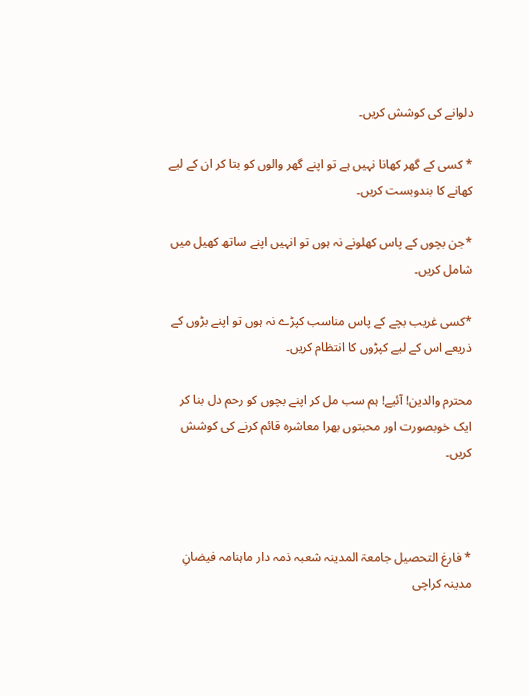دلوانے کی کوشش کریں۔

* کسی کے گھر کھانا نہیں ہے تو اپنے گھر والوں کو بتا کر ان کے لیے کھانے کا بندوبست کریں۔

*جن بچوں کے پاس کھلونے نہ ہوں تو انہیں اپنے ساتھ کھیل میں شامل کریں۔

*کسی غریب بچے کے پاس مناسب کپڑے نہ ہوں تو اپنے بڑوں کے ذریعے اس کے لیے کپڑوں کا انتظام کریں۔

محترم والدین! آئیے! ہم سب مل کر اپنے بچوں کو رحم دل بنا کر ایک خوبصورت اور محبتوں بھرا معاشرہ قائم کرنے کی کوشش کریں۔



* فارغ التحصیل جامعۃ المدینہ شعبہ ذمہ دار ماہنامہ فیضانِ مدینہ کراچی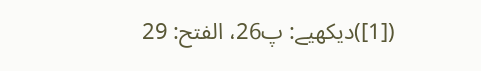([1])دیکھیے: پ26، الفتح: 29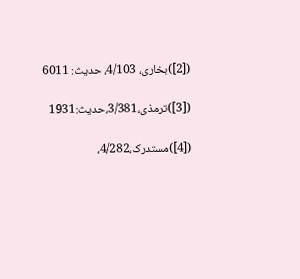([2])بخاری، 4/103، حدیث: 6011

([3])ترمذی،3/381،حدیث:1931

([4])مستدرک،4/282،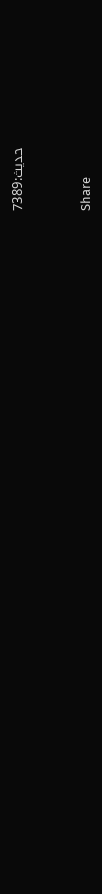حدیث:7389


Share